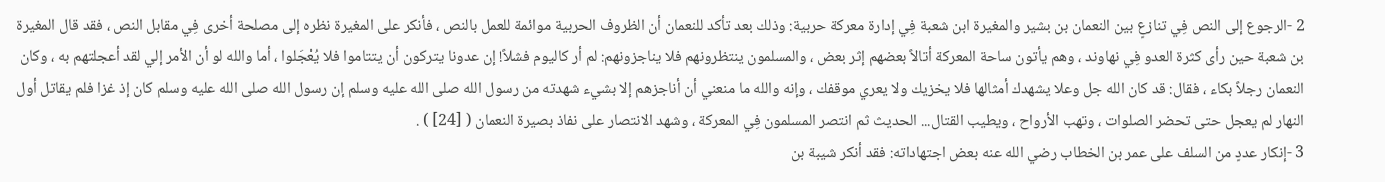2 -الرجوع إلى النص فِي تنازعٍ بين النعمان بن بشير والمغيرة ابن شعبة فِي إدارة معركة حربية: وذلك بعد تأكد للنعمان أن الظروف الحربية موائمة للعمل بالنص ، فأنكر على المغيرة نظره إلى مصلحة أخرى فِي مقابل النص ، فقد قال المغيرة بن شعبة حين رأى كثرة العدو فِي نهاوند ، وهم يأتون ساحة المعركة أتالاً بعضهم إثر بعض ، والمسلمون ينتظرونهم فلا يناجزونهم: لم أر كاليوم فشلاً! إن عدونا يتركون أن يتتاموا فلا يُعْجَلوا ، أما والله لو أن الأمر إلي لقد أعجلتهم به ، وكان النعمان رجلاً بكاء ، فقال: قد كان الله جل وعلا يشهدك أمثالها فلا يخزيك ولا يعري موقفك ، وإنه والله ما منعني أن أناجزهم إلا بشيء شهدته من رسول الله صلى الله عليه وسلم إن رسول الله صلى الله عليه وسلم كان إذ غزا فلم يقاتل أول النهار لم يعجل حتى تحضر الصلوات ، وتهب الأرواح ، ويطيب القتال... الحديث ثم انتصر المسلمون فِي المعركة ، وشهد الانتصار على نفاذ بصيرة النعمان ( [24] ) .
3 -إنكار عددٍ من السلف على عمر بن الخطاب رضي الله عنه بعض اجتهاداته: فقد أنكر شيبة بن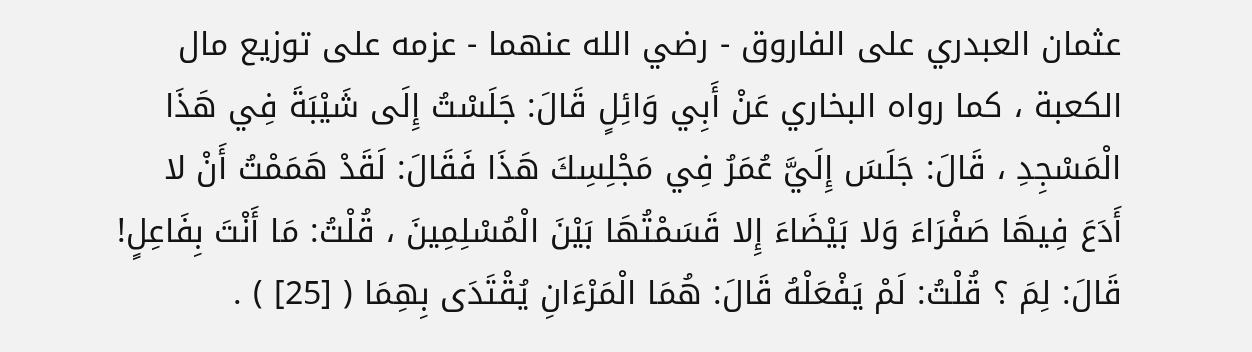عثمان العبدري على الفاروق - رضي الله عنهما - عزمه على توزيع مال الكعبة ، كما رواه البخاري عَنْ أَبِي وَائِلٍ قَالَ: جَلَسْتُ إِلَى شَيْبَةَ فِي هَذَا الْمَسْجِدِ ، قَالَ: جَلَسَ إِلَيَّ عُمَرُ فِي مَجْلِسِكَ هَذَا فَقَالَ: لَقَدْ هَمَمْتُ أَنْ لا أَدَعَ فِيهَا صَفْرَاءَ وَلا بَيْضَاءَ إِلا قَسَمْتُهَا بَيْنَ الْمُسْلِمِينَ ، قُلْتُ: مَا أَنْتَ بِفَاعِلٍ! قَالَ: لِمَ ؟ قُلْتُ: لَمْ يَفْعَلْهُ قَالَ: هُمَا الْمَرْءَانِ يُقْتَدَى بِهِمَا ( [25] ) .